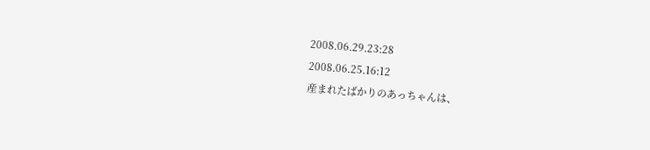2008.06.29.23:28
2008.06.25.16:12
産まれたばかりのあっちゃんは、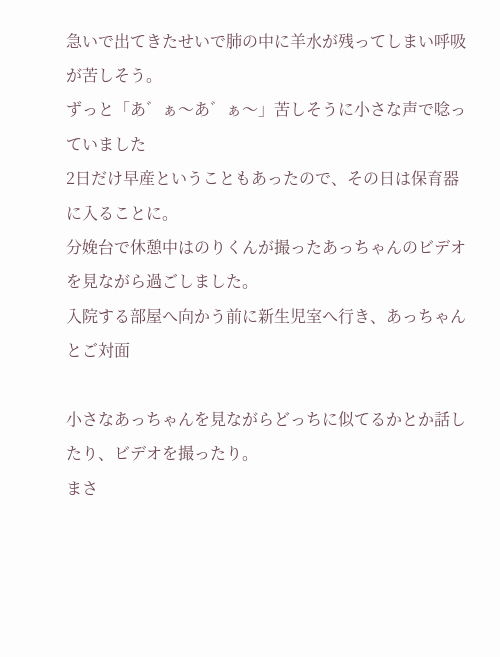急いで出てきたせいで肺の中に羊水が残ってしまい呼吸が苦しそう。
ずっと「あ゛ぁ〜あ゛ぁ〜」苦しそうに小さな声で唸っていました
2日だけ早産ということもあったので、その日は保育器に入ることに。
分娩台で休憩中はのりくんが撮ったあっちゃんのビデオを見ながら過ごしました。
入院する部屋へ向かう前に新生児室へ行き、あっちゃんとご対面

小さなあっちゃんを見ながらどっちに似てるかとか話したり、ビデオを撮ったり。
まさ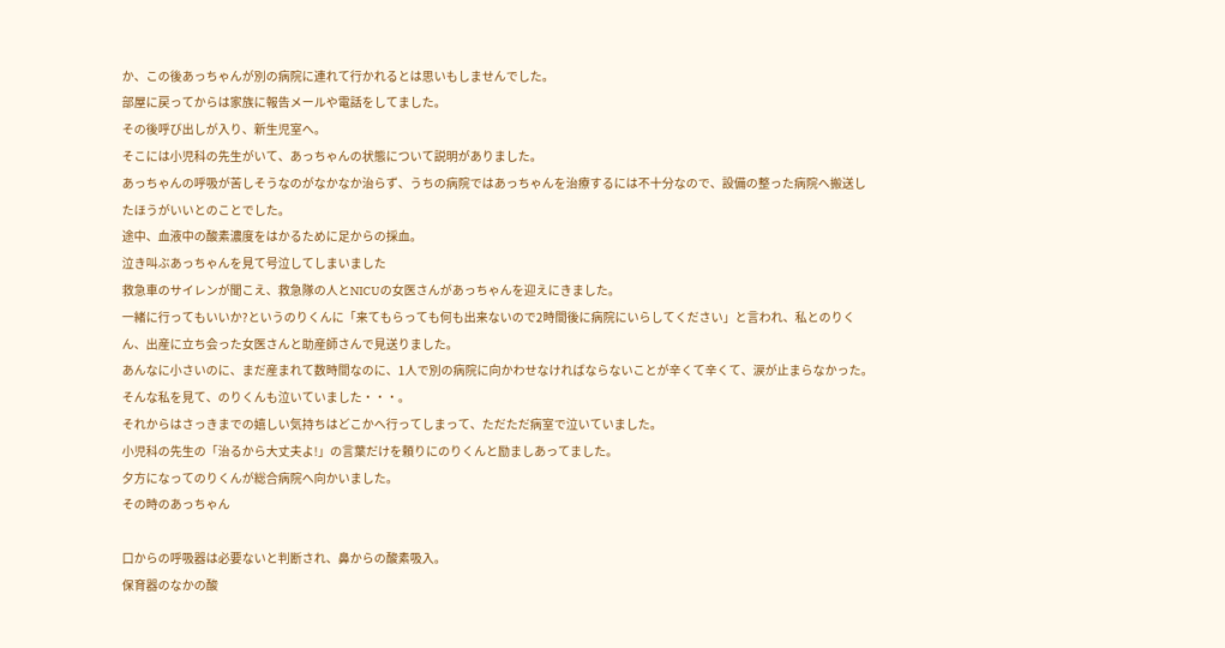か、この後あっちゃんが別の病院に連れて行かれるとは思いもしませんでした。
部屋に戻ってからは家族に報告メールや電話をしてました。
その後呼び出しが入り、新生児室へ。
そこには小児科の先生がいて、あっちゃんの状態について説明がありました。
あっちゃんの呼吸が苦しそうなのがなかなか治らず、うちの病院ではあっちゃんを治療するには不十分なので、設備の整った病院へ搬送したほうがいいとのことでした。
途中、血液中の酸素濃度をはかるために足からの採血。
泣き叫ぶあっちゃんを見て号泣してしまいました
救急車のサイレンが聞こえ、救急隊の人とNICUの女医さんがあっちゃんを迎えにきました。
一緒に行ってもいいか?というのりくんに「来てもらっても何も出来ないので2時間後に病院にいらしてください」と言われ、私とのりくん、出産に立ち会った女医さんと助産師さんで見送りました。
あんなに小さいのに、まだ産まれて数時間なのに、1人で別の病院に向かわせなければならないことが辛くて辛くて、涙が止まらなかった。
そんな私を見て、のりくんも泣いていました・・・。
それからはさっきまでの嬉しい気持ちはどこかへ行ってしまって、ただただ病室で泣いていました。
小児科の先生の「治るから大丈夫よ!」の言葉だけを頼りにのりくんと励ましあってました。
夕方になってのりくんが総合病院へ向かいました。
その時のあっちゃん

口からの呼吸器は必要ないと判断され、鼻からの酸素吸入。
保育器のなかの酸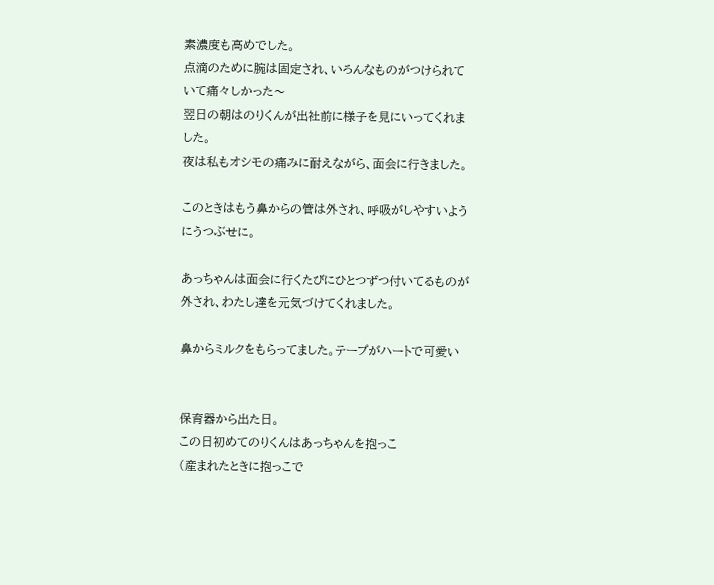素濃度も高めでした。
点滴のために腕は固定され、いろんなものがつけられていて痛々しかった〜
翌日の朝はのりくんが出社前に様子を見にいってくれました。
夜は私もオシモの痛みに耐えながら、面会に行きました。

このときはもう鼻からの管は外され、呼吸がしやすいようにうつぶせに。

あっちゃんは面会に行くたびにひとつずつ付いてるものが外され、わたし達を元気づけてくれました。

鼻からミルクをもらってました。テープがハートで可愛い


保育器から出た日。
この日初めてのりくんはあっちゃんを抱っこ
(産まれたときに抱っこで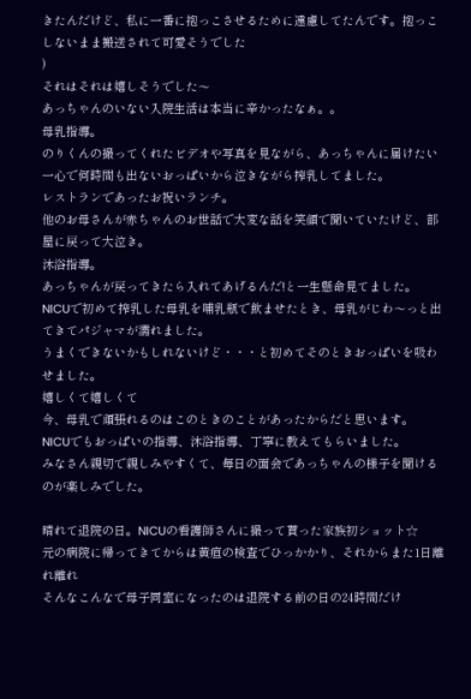きたんだけど、私に一番に抱っこさせるために遠慮してたんです。抱っこしないまま搬送されて可愛そうでした
)
それはそれは嬉しそうでした〜
あっちゃんのいない入院生活は本当に辛かったなぁ。。
母乳指導。
のりくんの撮ってくれたビデオや写真を見ながら、あっちゃんに届けたい一心で何時間も出ないおっぱいから泣きながら搾乳してました。
レストランであったお祝いランチ。
他のお母さんが赤ちゃんのお世話で大変な話を笑顔で聞いていたけど、部屋に戻って大泣き。
沐浴指導。
あっちゃんが戻ってきたら入れてあげるんだ!と一生懸命見てました。
NICUで初めて搾乳した母乳を哺乳瓶で飲ませたとき、母乳がじわ〜っと出てきてパジャマが濡れました。
うまくできないかもしれないけど・・・と初めてそのときおっぱいを吸わせました。
嬉しくて嬉しくて
今、母乳で頑張れるのはこのときのことがあったからだと思います。
NICUでもおっぱいの指導、沐浴指導、丁寧に教えてもらいました。
みなさん親切で親しみやすくて、毎日の面会であっちゃんの様子を聞けるのが楽しみでした。

晴れて退院の日。NICUの看護師さんに撮って貰った家族初ショット☆
元の病院に帰ってきてからは黄疸の検査でひっかかり、それからまた1日離れ離れ
そんなこんなで母子同室になったのは退院する前の日の24時間だけ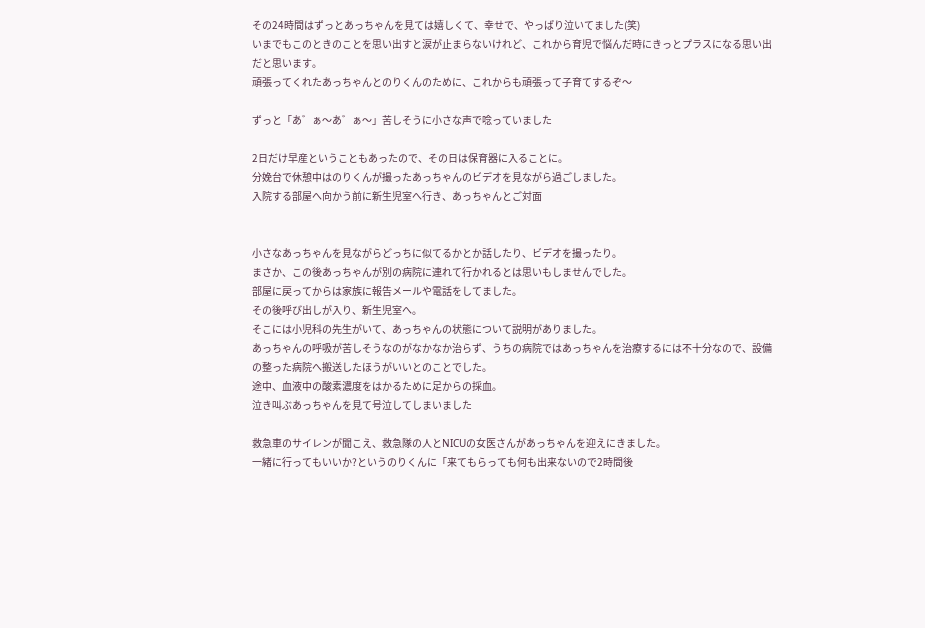その24時間はずっとあっちゃんを見ては嬉しくて、幸せで、やっぱり泣いてました(笑)
いまでもこのときのことを思い出すと涙が止まらないけれど、これから育児で悩んだ時にきっとプラスになる思い出だと思います。
頑張ってくれたあっちゃんとのりくんのために、これからも頑張って子育てするぞ〜

ずっと「あ゛ぁ〜あ゛ぁ〜」苦しそうに小さな声で唸っていました

2日だけ早産ということもあったので、その日は保育器に入ることに。
分娩台で休憩中はのりくんが撮ったあっちゃんのビデオを見ながら過ごしました。
入院する部屋へ向かう前に新生児室へ行き、あっちゃんとご対面


小さなあっちゃんを見ながらどっちに似てるかとか話したり、ビデオを撮ったり。
まさか、この後あっちゃんが別の病院に連れて行かれるとは思いもしませんでした。
部屋に戻ってからは家族に報告メールや電話をしてました。
その後呼び出しが入り、新生児室へ。
そこには小児科の先生がいて、あっちゃんの状態について説明がありました。
あっちゃんの呼吸が苦しそうなのがなかなか治らず、うちの病院ではあっちゃんを治療するには不十分なので、設備の整った病院へ搬送したほうがいいとのことでした。
途中、血液中の酸素濃度をはかるために足からの採血。
泣き叫ぶあっちゃんを見て号泣してしまいました

救急車のサイレンが聞こえ、救急隊の人とNICUの女医さんがあっちゃんを迎えにきました。
一緒に行ってもいいか?というのりくんに「来てもらっても何も出来ないので2時間後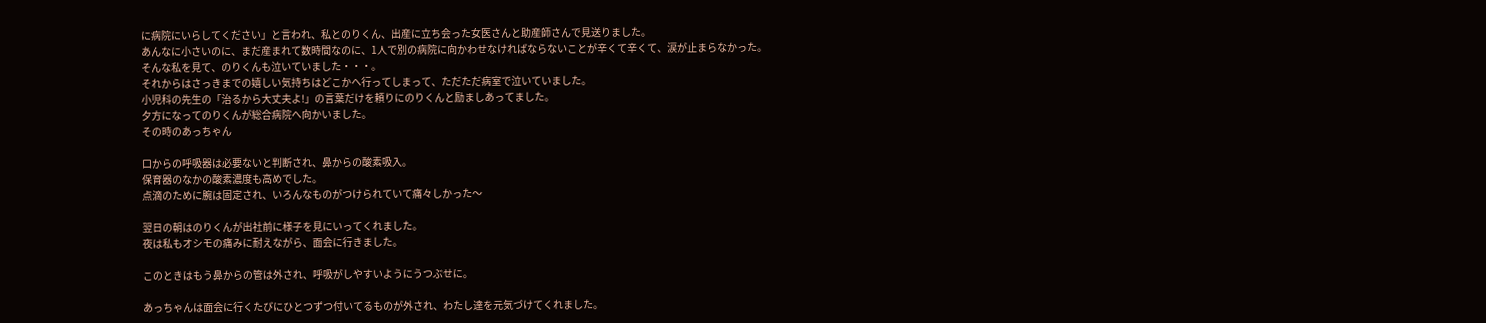に病院にいらしてください」と言われ、私とのりくん、出産に立ち会った女医さんと助産師さんで見送りました。
あんなに小さいのに、まだ産まれて数時間なのに、1人で別の病院に向かわせなければならないことが辛くて辛くて、涙が止まらなかった。
そんな私を見て、のりくんも泣いていました・・・。
それからはさっきまでの嬉しい気持ちはどこかへ行ってしまって、ただただ病室で泣いていました。
小児科の先生の「治るから大丈夫よ!」の言葉だけを頼りにのりくんと励ましあってました。
夕方になってのりくんが総合病院へ向かいました。
その時のあっちゃん

口からの呼吸器は必要ないと判断され、鼻からの酸素吸入。
保育器のなかの酸素濃度も高めでした。
点滴のために腕は固定され、いろんなものがつけられていて痛々しかった〜

翌日の朝はのりくんが出社前に様子を見にいってくれました。
夜は私もオシモの痛みに耐えながら、面会に行きました。

このときはもう鼻からの管は外され、呼吸がしやすいようにうつぶせに。

あっちゃんは面会に行くたびにひとつずつ付いてるものが外され、わたし達を元気づけてくれました。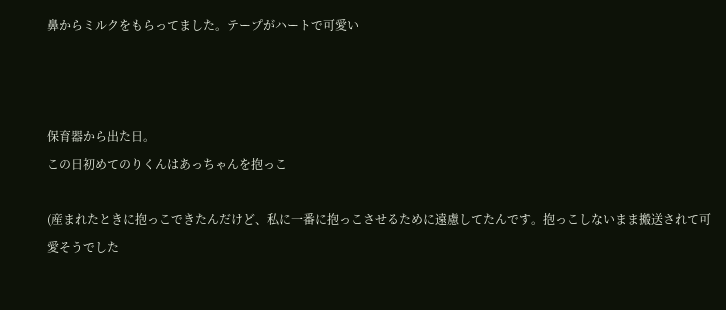鼻からミルクをもらってました。テープがハートで可愛い



保育器から出た日。
この日初めてのりくんはあっちゃんを抱っこ

(産まれたときに抱っこできたんだけど、私に一番に抱っこさせるために遠慮してたんです。抱っこしないまま搬送されて可愛そうでした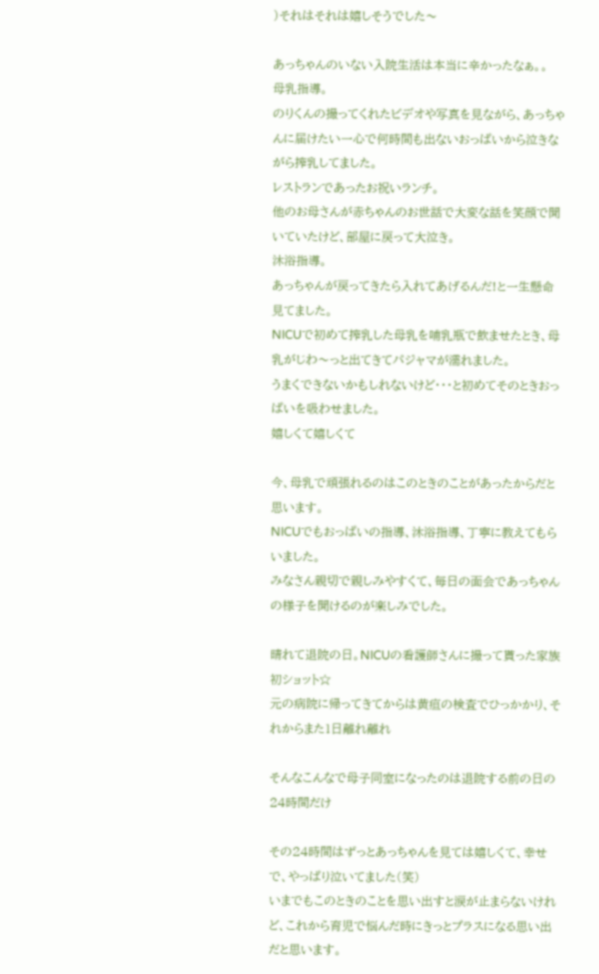)それはそれは嬉しそうでした〜

あっちゃんのいない入院生活は本当に辛かったなぁ。。
母乳指導。
のりくんの撮ってくれたビデオや写真を見ながら、あっちゃんに届けたい一心で何時間も出ないおっぱいから泣きながら搾乳してました。
レストランであったお祝いランチ。
他のお母さんが赤ちゃんのお世話で大変な話を笑顔で聞いていたけど、部屋に戻って大泣き。
沐浴指導。
あっちゃんが戻ってきたら入れてあげるんだ!と一生懸命見てました。
NICUで初めて搾乳した母乳を哺乳瓶で飲ませたとき、母乳がじわ〜っと出てきてパジャマが濡れました。
うまくできないかもしれないけど・・・と初めてそのときおっぱいを吸わせました。
嬉しくて嬉しくて

今、母乳で頑張れるのはこのときのことがあったからだと思います。
NICUでもおっぱいの指導、沐浴指導、丁寧に教えてもらいました。
みなさん親切で親しみやすくて、毎日の面会であっちゃんの様子を聞けるのが楽しみでした。

晴れて退院の日。NICUの看護師さんに撮って貰った家族初ショット☆
元の病院に帰ってきてからは黄疸の検査でひっかかり、それからまた1日離れ離れ

そんなこんなで母子同室になったのは退院する前の日の24時間だけ

その24時間はずっとあっちゃんを見ては嬉しくて、幸せで、やっぱり泣いてました(笑)
いまでもこのときのことを思い出すと涙が止まらないけれど、これから育児で悩んだ時にきっとプラスになる思い出だと思います。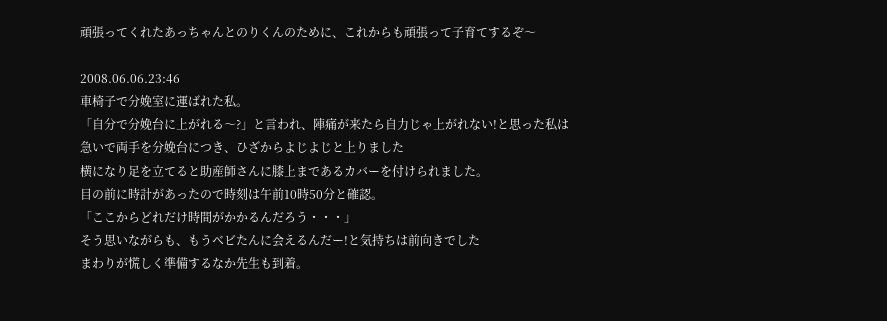頑張ってくれたあっちゃんとのりくんのために、これからも頑張って子育てするぞ〜

2008.06.06.23:46
車椅子で分娩室に運ばれた私。
「自分で分娩台に上がれる〜?」と言われ、陣痛が来たら自力じゃ上がれない!と思った私は
急いで両手を分娩台につき、ひざからよじよじと上りました
横になり足を立てると助産師さんに膝上まであるカバーを付けられました。
目の前に時計があったので時刻は午前10時50分と確認。
「ここからどれだけ時間がかかるんだろう・・・」
そう思いながらも、もうベビたんに会えるんだー!と気持ちは前向きでした
まわりが慌しく準備するなか先生も到着。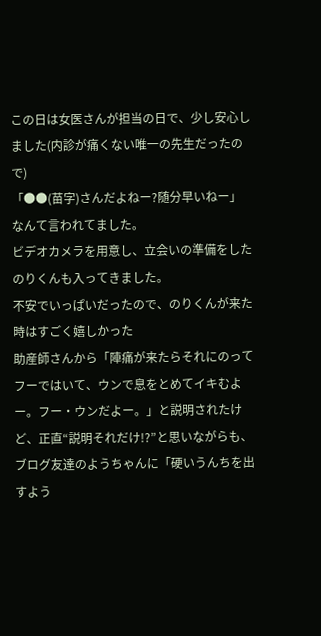この日は女医さんが担当の日で、少し安心しました(内診が痛くない唯一の先生だったので)
「●●(苗字)さんだよねー?随分早いねー」なんて言われてました。
ビデオカメラを用意し、立会いの準備をしたのりくんも入ってきました。
不安でいっぱいだったので、のりくんが来た時はすごく嬉しかった
助産師さんから「陣痛が来たらそれにのってフーではいて、ウンで息をとめてイキむよー。フー・ウンだよー。」と説明されたけど、正直“説明それだけ!?”と思いながらも、ブログ友達のようちゃんに「硬いうんちを出すよう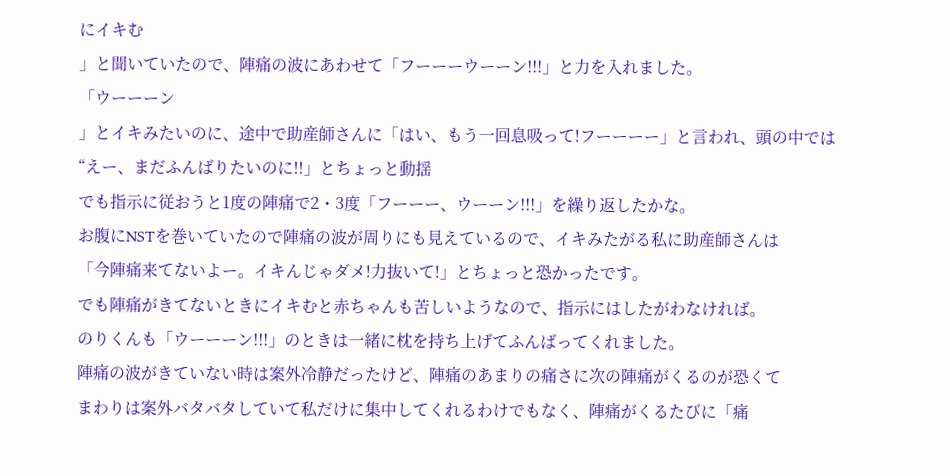にイキむ
」と聞いていたので、陣痛の波にあわせて「フーーーウーーン!!!」と力を入れました。
「ウーーーン
」とイキみたいのに、途中で助産師さんに「はい、もう一回息吸って!フーーーー」と言われ、頭の中では“えー、まだふんばりたいのに!!」とちょっと動揺
でも指示に従おうと1度の陣痛で2・3度「フーーー、ウーーン!!!」を繰り返したかな。
お腹にNSTを巻いていたので陣痛の波が周りにも見えているので、イキみたがる私に助産師さんは
「今陣痛来てないよー。イキんじゃダメ!力抜いて!」とちょっと恐かったです。
でも陣痛がきてないときにイキむと赤ちゃんも苦しいようなので、指示にはしたがわなければ。
のりくんも「ウーーーン!!!」のときは一緒に枕を持ち上げてふんばってくれました。
陣痛の波がきていない時は案外冷静だったけど、陣痛のあまりの痛さに次の陣痛がくるのが恐くて
まわりは案外バタバタしていて私だけに集中してくれるわけでもなく、陣痛がくるたびに「痛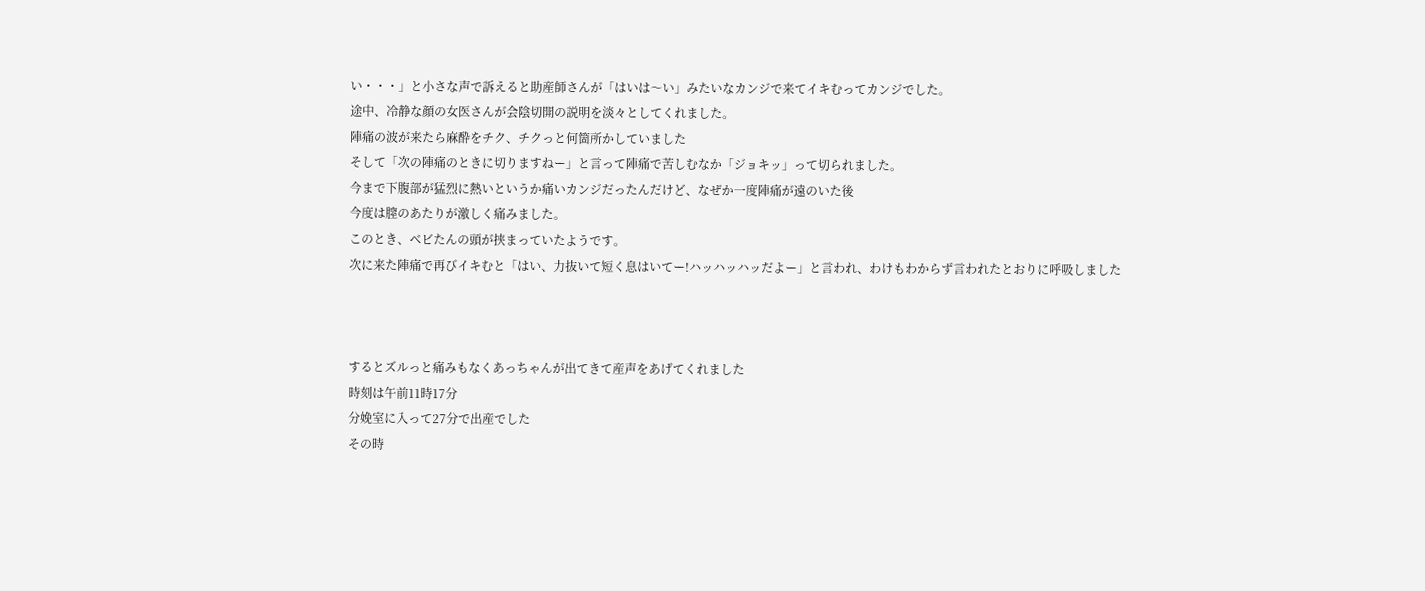い・・・」と小さな声で訴えると助産師さんが「はいは〜い」みたいなカンジで来てイキむってカンジでした。
途中、冷静な顔の女医さんが会陰切開の説明を淡々としてくれました。
陣痛の波が来たら麻酔をチク、チクっと何箇所かしていました
そして「次の陣痛のときに切りますねー」と言って陣痛で苦しむなか「ジョキッ」って切られました。
今まで下腹部が猛烈に熱いというか痛いカンジだったんだけど、なぜか一度陣痛が遠のいた後
今度は膣のあたりが激しく痛みました。
このとき、ベビたんの頭が挟まっていたようです。
次に来た陣痛で再びイキむと「はい、力抜いて短く息はいてー!ハッハッハッだよー」と言われ、わけもわからず言われたとおりに呼吸しました



するとズルっと痛みもなくあっちゃんが出てきて産声をあげてくれました
時刻は午前11時17分
分娩室に入って27分で出産でした
その時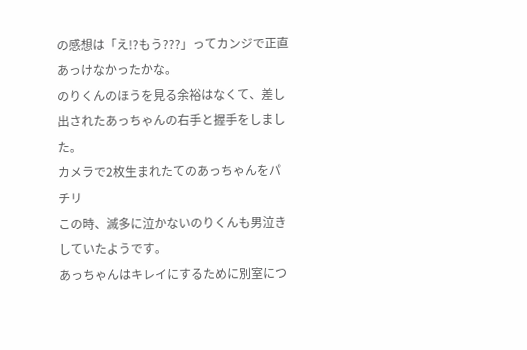の感想は「え!?もう???」ってカンジで正直あっけなかったかな。
のりくんのほうを見る余裕はなくて、差し出されたあっちゃんの右手と握手をしました。
カメラで2枚生まれたてのあっちゃんをパチリ
この時、滅多に泣かないのりくんも男泣きしていたようです。
あっちゃんはキレイにするために別室につ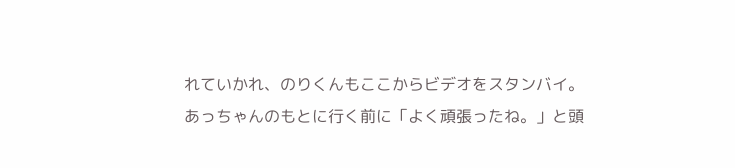れていかれ、のりくんもここからビデオをスタンバイ。
あっちゃんのもとに行く前に「よく頑張ったね。」と頭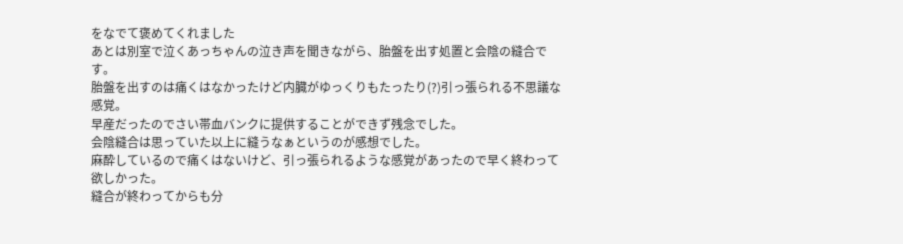をなでて褒めてくれました
あとは別室で泣くあっちゃんの泣き声を聞きながら、胎盤を出す処置と会陰の縫合です。
胎盤を出すのは痛くはなかったけど内臓がゆっくりもたったり(?)引っ張られる不思議な感覚。
早産だったのでさい帯血バンクに提供することができず残念でした。
会陰縫合は思っていた以上に縫うなぁというのが感想でした。
麻酔しているので痛くはないけど、引っ張られるような感覚があったので早く終わって欲しかった。
縫合が終わってからも分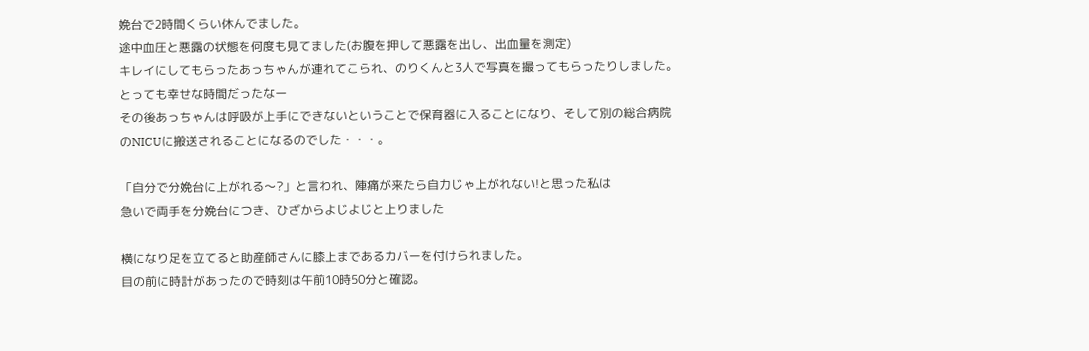娩台で2時間くらい休んでました。
途中血圧と悪露の状態を何度も見てました(お腹を押して悪露を出し、出血量を測定)
キレイにしてもらったあっちゃんが連れてこられ、のりくんと3人で写真を撮ってもらったりしました。
とっても幸せな時間だったなー
その後あっちゃんは呼吸が上手にできないということで保育器に入ることになり、そして別の総合病院のNICUに搬送されることになるのでした・・・。

「自分で分娩台に上がれる〜?」と言われ、陣痛が来たら自力じゃ上がれない!と思った私は
急いで両手を分娩台につき、ひざからよじよじと上りました

横になり足を立てると助産師さんに膝上まであるカバーを付けられました。
目の前に時計があったので時刻は午前10時50分と確認。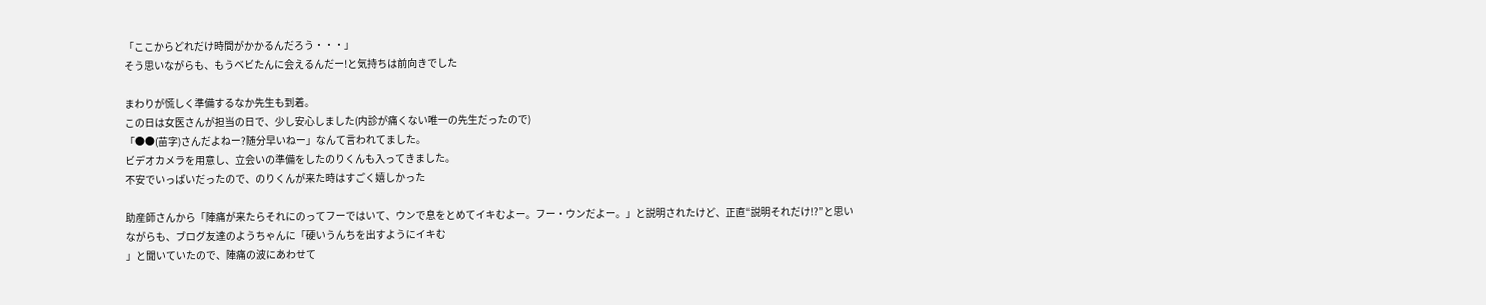「ここからどれだけ時間がかかるんだろう・・・」
そう思いながらも、もうベビたんに会えるんだー!と気持ちは前向きでした

まわりが慌しく準備するなか先生も到着。
この日は女医さんが担当の日で、少し安心しました(内診が痛くない唯一の先生だったので)
「●●(苗字)さんだよねー?随分早いねー」なんて言われてました。
ビデオカメラを用意し、立会いの準備をしたのりくんも入ってきました。
不安でいっぱいだったので、のりくんが来た時はすごく嬉しかった

助産師さんから「陣痛が来たらそれにのってフーではいて、ウンで息をとめてイキむよー。フー・ウンだよー。」と説明されたけど、正直“説明それだけ!?”と思いながらも、ブログ友達のようちゃんに「硬いうんちを出すようにイキむ
」と聞いていたので、陣痛の波にあわせて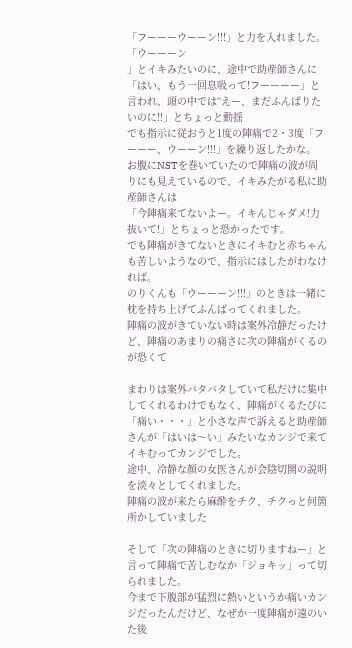「フーーーウーーン!!!」と力を入れました。「ウーーーン
」とイキみたいのに、途中で助産師さんに「はい、もう一回息吸って!フーーーー」と言われ、頭の中では“えー、まだふんばりたいのに!!」とちょっと動揺
でも指示に従おうと1度の陣痛で2・3度「フーーー、ウーーン!!!」を繰り返したかな。
お腹にNSTを巻いていたので陣痛の波が周りにも見えているので、イキみたがる私に助産師さんは
「今陣痛来てないよー。イキんじゃダメ!力抜いて!」とちょっと恐かったです。
でも陣痛がきてないときにイキむと赤ちゃんも苦しいようなので、指示にはしたがわなければ。
のりくんも「ウーーーン!!!」のときは一緒に枕を持ち上げてふんばってくれました。
陣痛の波がきていない時は案外冷静だったけど、陣痛のあまりの痛さに次の陣痛がくるのが恐くて

まわりは案外バタバタしていて私だけに集中してくれるわけでもなく、陣痛がくるたびに「痛い・・・」と小さな声で訴えると助産師さんが「はいは〜い」みたいなカンジで来てイキむってカンジでした。
途中、冷静な顔の女医さんが会陰切開の説明を淡々としてくれました。
陣痛の波が来たら麻酔をチク、チクっと何箇所かしていました

そして「次の陣痛のときに切りますねー」と言って陣痛で苦しむなか「ジョキッ」って切られました。
今まで下腹部が猛烈に熱いというか痛いカンジだったんだけど、なぜか一度陣痛が遠のいた後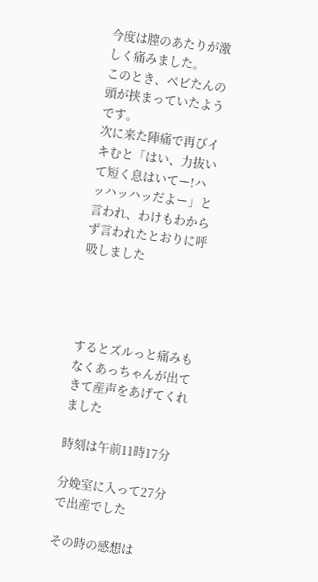今度は膣のあたりが激しく痛みました。
このとき、ベビたんの頭が挟まっていたようです。
次に来た陣痛で再びイキむと「はい、力抜いて短く息はいてー!ハッハッハッだよー」と言われ、わけもわからず言われたとおりに呼吸しました




するとズルっと痛みもなくあっちゃんが出てきて産声をあげてくれました

時刻は午前11時17分

分娩室に入って27分で出産でした

その時の感想は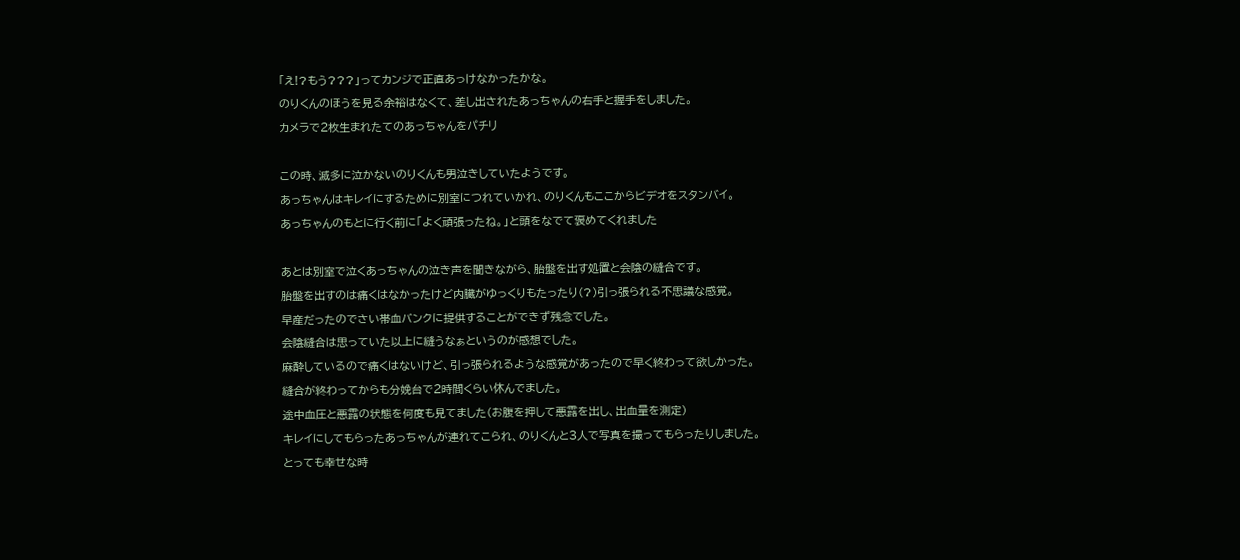「え!?もう???」ってカンジで正直あっけなかったかな。
のりくんのほうを見る余裕はなくて、差し出されたあっちゃんの右手と握手をしました。
カメラで2枚生まれたてのあっちゃんをパチリ

この時、滅多に泣かないのりくんも男泣きしていたようです。
あっちゃんはキレイにするために別室につれていかれ、のりくんもここからビデオをスタンバイ。
あっちゃんのもとに行く前に「よく頑張ったね。」と頭をなでて褒めてくれました

あとは別室で泣くあっちゃんの泣き声を聞きながら、胎盤を出す処置と会陰の縫合です。
胎盤を出すのは痛くはなかったけど内臓がゆっくりもたったり(?)引っ張られる不思議な感覚。
早産だったのでさい帯血バンクに提供することができず残念でした。
会陰縫合は思っていた以上に縫うなぁというのが感想でした。
麻酔しているので痛くはないけど、引っ張られるような感覚があったので早く終わって欲しかった。
縫合が終わってからも分娩台で2時間くらい休んでました。
途中血圧と悪露の状態を何度も見てました(お腹を押して悪露を出し、出血量を測定)
キレイにしてもらったあっちゃんが連れてこられ、のりくんと3人で写真を撮ってもらったりしました。
とっても幸せな時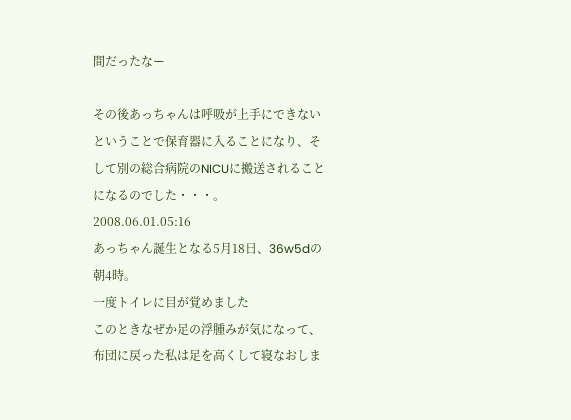間だったなー

その後あっちゃんは呼吸が上手にできないということで保育器に入ることになり、そして別の総合病院のNICUに搬送されることになるのでした・・・。
2008.06.01.05:16
あっちゃん誕生となる5月18日、36w5dの朝4時。
一度トイレに目が覚めました
このときなぜか足の浮腫みが気になって、布団に戻った私は足を高くして寝なおしま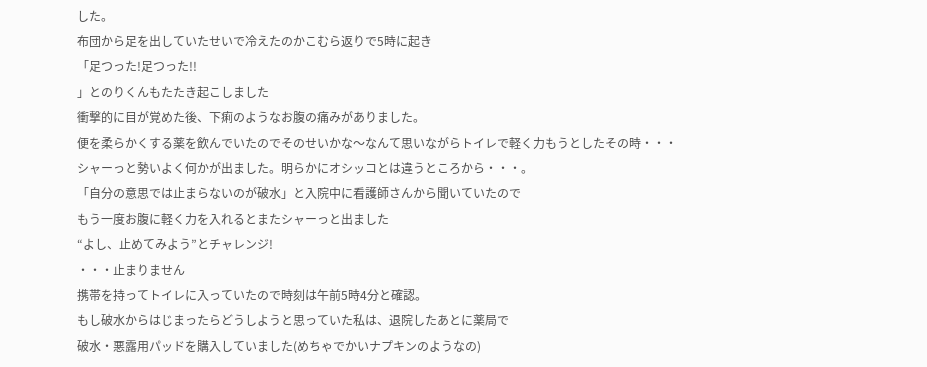した。
布団から足を出していたせいで冷えたのかこむら返りで5時に起き
「足つった!足つった!!
」とのりくんもたたき起こしました
衝撃的に目が覚めた後、下痢のようなお腹の痛みがありました。
便を柔らかくする薬を飲んでいたのでそのせいかな〜なんて思いながらトイレで軽く力もうとしたその時・・・
シャーっと勢いよく何かが出ました。明らかにオシッコとは違うところから・・・。
「自分の意思では止まらないのが破水」と入院中に看護師さんから聞いていたので
もう一度お腹に軽く力を入れるとまたシャーっと出ました
“よし、止めてみよう”とチャレンジ!
・・・止まりません
携帯を持ってトイレに入っていたので時刻は午前5時4分と確認。
もし破水からはじまったらどうしようと思っていた私は、退院したあとに薬局で
破水・悪露用パッドを購入していました(めちゃでかいナプキンのようなの)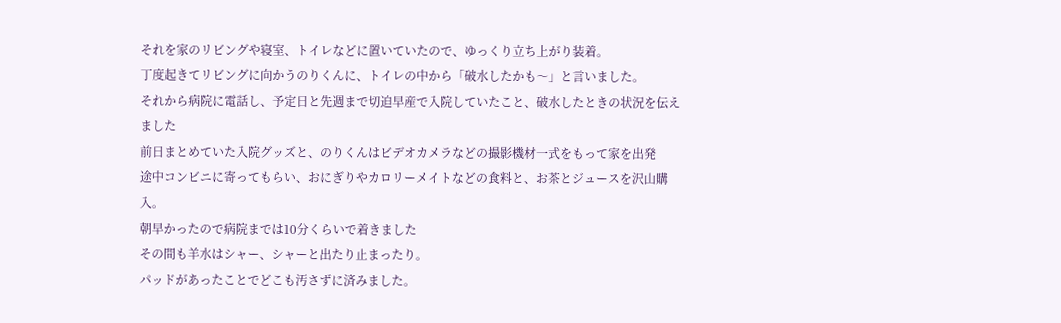それを家のリビングや寝室、トイレなどに置いていたので、ゆっくり立ち上がり装着。
丁度起きてリビングに向かうのりくんに、トイレの中から「破水したかも〜」と言いました。
それから病院に電話し、予定日と先週まで切迫早産で入院していたこと、破水したときの状況を伝えました
前日まとめていた入院グッズと、のりくんはビデオカメラなどの撮影機材一式をもって家を出発
途中コンビニに寄ってもらい、おにぎりやカロリーメイトなどの食料と、お茶とジュースを沢山購入。
朝早かったので病院までは10分くらいで着きました
その間も羊水はシャー、シャーと出たり止まったり。
パッドがあったことでどこも汚さずに済みました。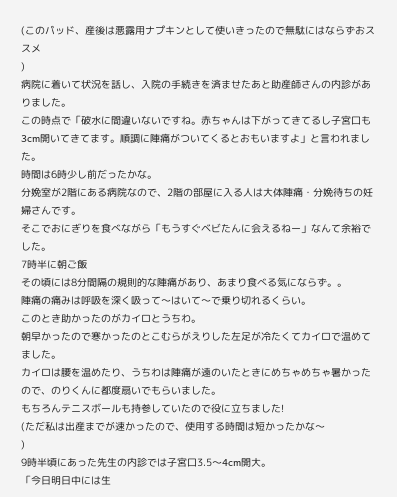(このパッド、産後は悪露用ナプキンとして使いきったので無駄にはならずおススメ
)
病院に着いて状況を話し、入院の手続きを済ませたあと助産師さんの内診がありました。
この時点で「破水に間違いないですね。赤ちゃんは下がってきてるし子宮口も3cm開いてきてます。順調に陣痛がついてくるとおもいますよ」と言われました。
時間は6時少し前だったかな。
分娩室が2階にある病院なので、2階の部屋に入る人は大体陣痛・分娩待ちの妊婦さんです。
そこでおにぎりを食べながら「もうすぐベビたんに会えるねー」なんて余裕でした。
7時半に朝ご飯
その頃には8分間隔の規則的な陣痛があり、あまり食べる気にならず。。
陣痛の痛みは呼吸を深く吸って〜はいて〜で乗り切れるくらい。
このとき助かったのがカイロとうちわ。
朝早かったので寒かったのとこむらがえりした左足が冷たくてカイロで温めてました。
カイロは腰を温めたり、うちわは陣痛が遠のいたときにめちゃめちゃ暑かったので、のりくんに都度扇いでもらいました。
もちろんテニスボールも持参していたので役に立ちました!
(ただ私は出産までが速かったので、使用する時間は短かったかな〜
)
9時半頃にあった先生の内診では子宮口3.5〜4cm開大。
「今日明日中には生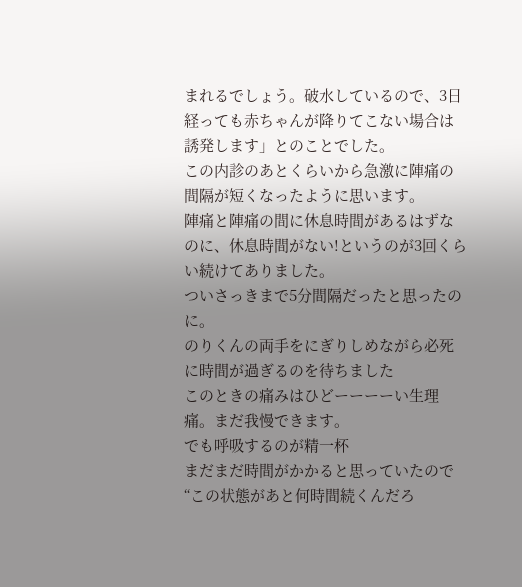まれるでしょう。破水しているので、3日経っても赤ちゃんが降りてこない場合は誘発します」とのことでした。
この内診のあとくらいから急激に陣痛の間隔が短くなったように思います。
陣痛と陣痛の間に休息時間があるはずなのに、休息時間がない!というのが3回くらい続けてありました。
ついさっきまで5分間隔だったと思ったのに。
のりくんの両手をにぎりしめながら必死に時間が過ぎるのを待ちました
このときの痛みはひどーーーーい生理痛。まだ我慢できます。
でも呼吸するのが精一杯
まだまだ時間がかかると思っていたので“この状態があと何時間続くんだろ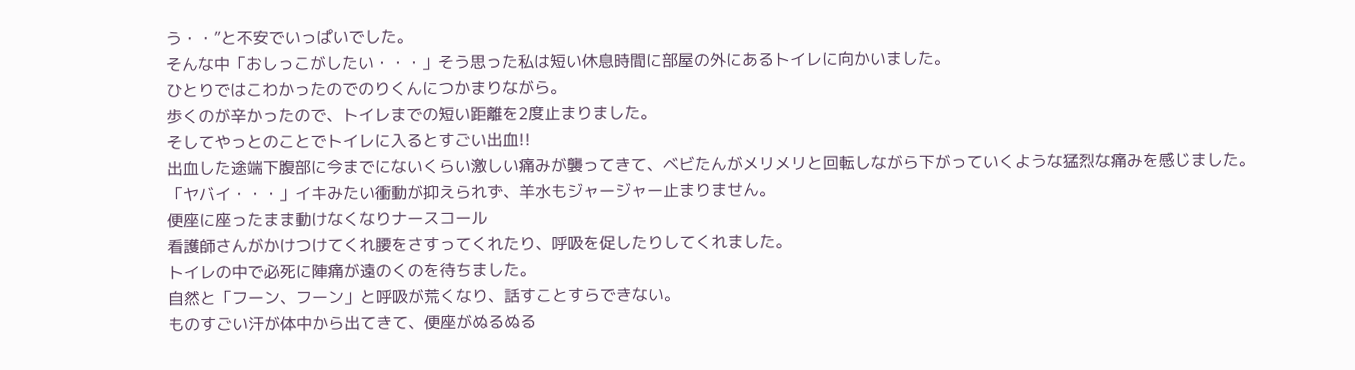う・・”と不安でいっぱいでした。
そんな中「おしっこがしたい・・・」そう思った私は短い休息時間に部屋の外にあるトイレに向かいました。
ひとりではこわかったのでのりくんにつかまりながら。
歩くのが辛かったので、トイレまでの短い距離を2度止まりました。
そしてやっとのことでトイレに入るとすごい出血!!
出血した途端下腹部に今までにないくらい激しい痛みが襲ってきて、ベビたんがメリメリと回転しながら下がっていくような猛烈な痛みを感じました。
「ヤバイ・・・」イキみたい衝動が抑えられず、羊水もジャージャー止まりません。
便座に座ったまま動けなくなりナースコール
看護師さんがかけつけてくれ腰をさすってくれたり、呼吸を促したりしてくれました。
トイレの中で必死に陣痛が遠のくのを待ちました。
自然と「フーン、フーン」と呼吸が荒くなり、話すことすらできない。
ものすごい汗が体中から出てきて、便座がぬるぬる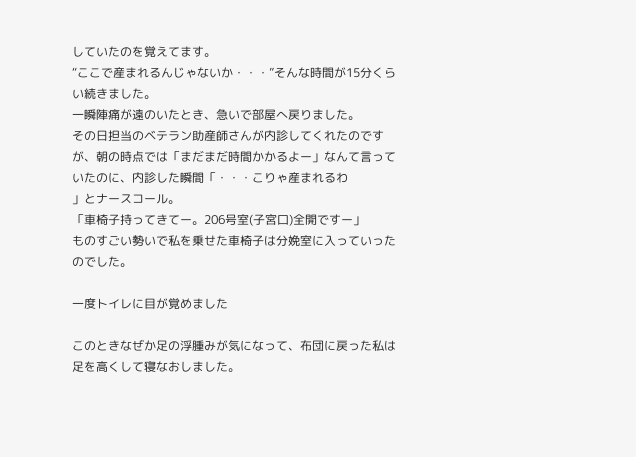していたのを覚えてます。
“ここで産まれるんじゃないか・・・”そんな時間が15分くらい続きました。
一瞬陣痛が遠のいたとき、急いで部屋へ戻りました。
その日担当のベテラン助産師さんが内診してくれたのですが、朝の時点では「まだまだ時間かかるよー」なんて言っていたのに、内診した瞬間「・・・こりゃ産まれるわ
」とナースコール。
「車椅子持ってきてー。206号室(子宮口)全開ですー」
ものすごい勢いで私を乗せた車椅子は分娩室に入っていったのでした。

一度トイレに目が覚めました

このときなぜか足の浮腫みが気になって、布団に戻った私は足を高くして寝なおしました。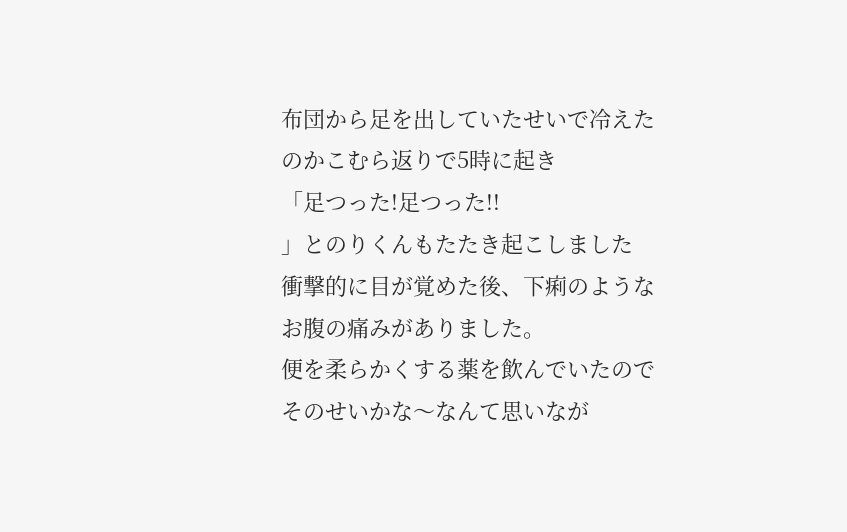布団から足を出していたせいで冷えたのかこむら返りで5時に起き
「足つった!足つった!!
」とのりくんもたたき起こしました
衝撃的に目が覚めた後、下痢のようなお腹の痛みがありました。
便を柔らかくする薬を飲んでいたのでそのせいかな〜なんて思いなが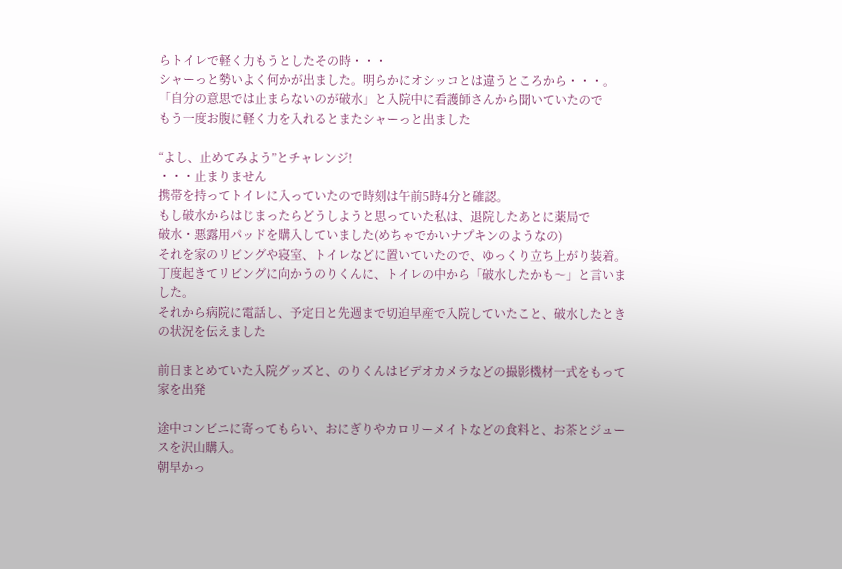らトイレで軽く力もうとしたその時・・・
シャーっと勢いよく何かが出ました。明らかにオシッコとは違うところから・・・。
「自分の意思では止まらないのが破水」と入院中に看護師さんから聞いていたので
もう一度お腹に軽く力を入れるとまたシャーっと出ました

“よし、止めてみよう”とチャレンジ!
・・・止まりません
携帯を持ってトイレに入っていたので時刻は午前5時4分と確認。
もし破水からはじまったらどうしようと思っていた私は、退院したあとに薬局で
破水・悪露用パッドを購入していました(めちゃでかいナプキンのようなの)
それを家のリビングや寝室、トイレなどに置いていたので、ゆっくり立ち上がり装着。
丁度起きてリビングに向かうのりくんに、トイレの中から「破水したかも〜」と言いました。
それから病院に電話し、予定日と先週まで切迫早産で入院していたこと、破水したときの状況を伝えました

前日まとめていた入院グッズと、のりくんはビデオカメラなどの撮影機材一式をもって家を出発

途中コンビニに寄ってもらい、おにぎりやカロリーメイトなどの食料と、お茶とジュースを沢山購入。
朝早かっ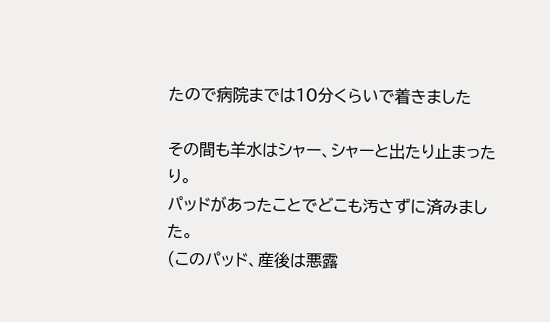たので病院までは10分くらいで着きました

その間も羊水はシャー、シャーと出たり止まったり。
パッドがあったことでどこも汚さずに済みました。
(このパッド、産後は悪露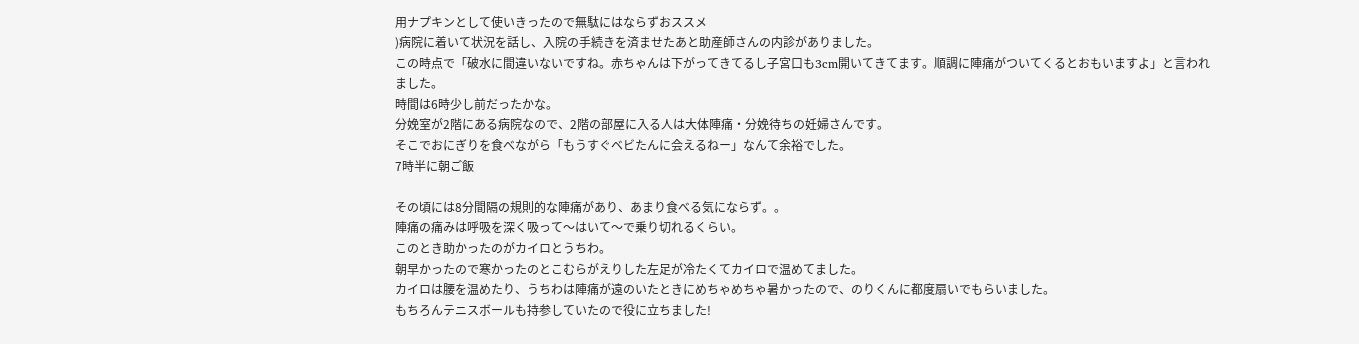用ナプキンとして使いきったので無駄にはならずおススメ
)病院に着いて状況を話し、入院の手続きを済ませたあと助産師さんの内診がありました。
この時点で「破水に間違いないですね。赤ちゃんは下がってきてるし子宮口も3cm開いてきてます。順調に陣痛がついてくるとおもいますよ」と言われました。
時間は6時少し前だったかな。
分娩室が2階にある病院なので、2階の部屋に入る人は大体陣痛・分娩待ちの妊婦さんです。
そこでおにぎりを食べながら「もうすぐベビたんに会えるねー」なんて余裕でした。
7時半に朝ご飯

その頃には8分間隔の規則的な陣痛があり、あまり食べる気にならず。。
陣痛の痛みは呼吸を深く吸って〜はいて〜で乗り切れるくらい。
このとき助かったのがカイロとうちわ。
朝早かったので寒かったのとこむらがえりした左足が冷たくてカイロで温めてました。
カイロは腰を温めたり、うちわは陣痛が遠のいたときにめちゃめちゃ暑かったので、のりくんに都度扇いでもらいました。
もちろんテニスボールも持参していたので役に立ちました!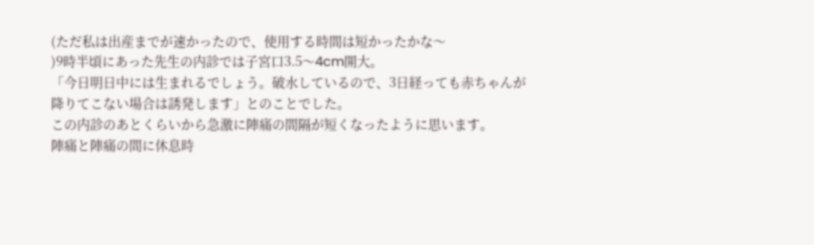(ただ私は出産までが速かったので、使用する時間は短かったかな〜
)9時半頃にあった先生の内診では子宮口3.5〜4cm開大。
「今日明日中には生まれるでしょう。破水しているので、3日経っても赤ちゃんが降りてこない場合は誘発します」とのことでした。
この内診のあとくらいから急激に陣痛の間隔が短くなったように思います。
陣痛と陣痛の間に休息時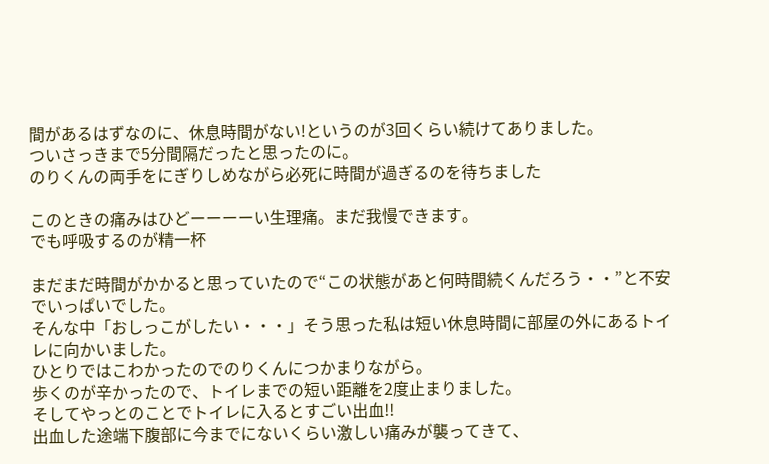間があるはずなのに、休息時間がない!というのが3回くらい続けてありました。
ついさっきまで5分間隔だったと思ったのに。
のりくんの両手をにぎりしめながら必死に時間が過ぎるのを待ちました

このときの痛みはひどーーーーい生理痛。まだ我慢できます。
でも呼吸するのが精一杯

まだまだ時間がかかると思っていたので“この状態があと何時間続くんだろう・・”と不安でいっぱいでした。
そんな中「おしっこがしたい・・・」そう思った私は短い休息時間に部屋の外にあるトイレに向かいました。
ひとりではこわかったのでのりくんにつかまりながら。
歩くのが辛かったので、トイレまでの短い距離を2度止まりました。
そしてやっとのことでトイレに入るとすごい出血!!
出血した途端下腹部に今までにないくらい激しい痛みが襲ってきて、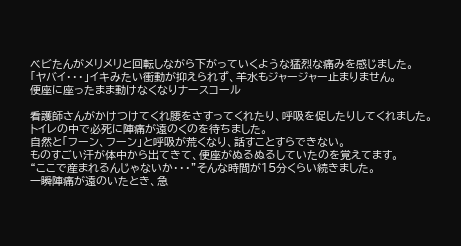ベビたんがメリメリと回転しながら下がっていくような猛烈な痛みを感じました。
「ヤバイ・・・」イキみたい衝動が抑えられず、羊水もジャージャー止まりません。
便座に座ったまま動けなくなりナースコール

看護師さんがかけつけてくれ腰をさすってくれたり、呼吸を促したりしてくれました。
トイレの中で必死に陣痛が遠のくのを待ちました。
自然と「フーン、フーン」と呼吸が荒くなり、話すことすらできない。
ものすごい汗が体中から出てきて、便座がぬるぬるしていたのを覚えてます。
“ここで産まれるんじゃないか・・・”そんな時間が15分くらい続きました。
一瞬陣痛が遠のいたとき、急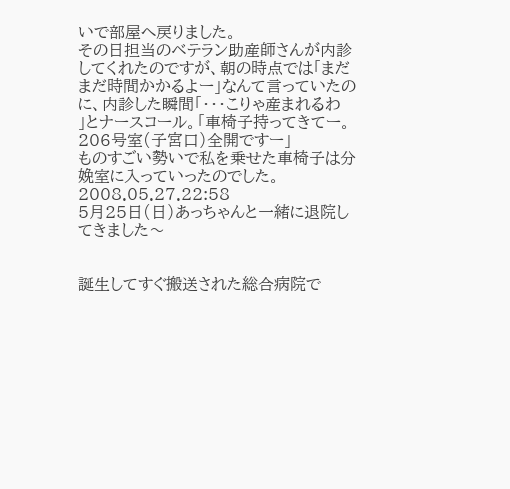いで部屋へ戻りました。
その日担当のベテラン助産師さんが内診してくれたのですが、朝の時点では「まだまだ時間かかるよー」なんて言っていたのに、内診した瞬間「・・・こりゃ産まれるわ
」とナースコール。「車椅子持ってきてー。206号室(子宮口)全開ですー」
ものすごい勢いで私を乗せた車椅子は分娩室に入っていったのでした。
2008.05.27.22:58
5月25日(日)あっちゃんと一緒に退院してきました〜


誕生してすぐ搬送された総合病院で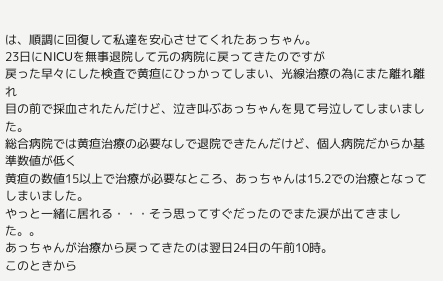は、順調に回復して私達を安心させてくれたあっちゃん。
23日にNICUを無事退院して元の病院に戻ってきたのですが
戻った早々にした検査で黄疸にひっかってしまい、光線治療の為にまた離れ離れ
目の前で採血されたんだけど、泣き叫ぶあっちゃんを見て号泣してしまいました。
総合病院では黄疸治療の必要なしで退院できたんだけど、個人病院だからか基準数値が低く
黄疸の数値15以上で治療が必要なところ、あっちゃんは15.2での治療となってしまいました。
やっと一緒に居れる・・・そう思ってすぐだったのでまた涙が出てきました。。
あっちゃんが治療から戻ってきたのは翌日24日の午前10時。
このときから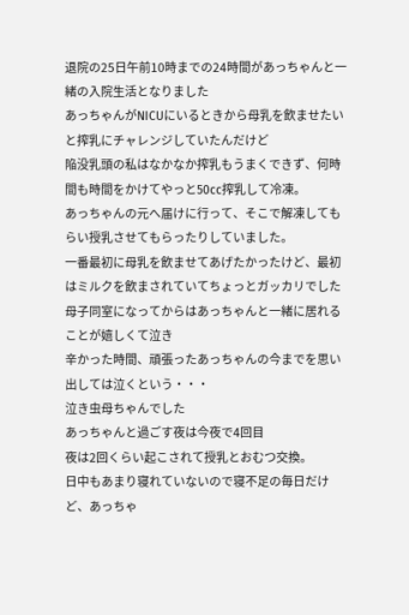退院の25日午前10時までの24時間があっちゃんと一緒の入院生活となりました
あっちゃんがNICUにいるときから母乳を飲ませたいと搾乳にチャレンジしていたんだけど
陥没乳頭の私はなかなか搾乳もうまくできず、何時間も時間をかけてやっと50cc搾乳して冷凍。
あっちゃんの元へ届けに行って、そこで解凍してもらい授乳させてもらったりしていました。
一番最初に母乳を飲ませてあげたかったけど、最初はミルクを飲まされていてちょっとガッカリでした
母子同室になってからはあっちゃんと一緒に居れることが嬉しくて泣き
辛かった時間、頑張ったあっちゃんの今までを思い出しては泣くという・・・
泣き虫母ちゃんでした
あっちゃんと過ごす夜は今夜で4回目
夜は2回くらい起こされて授乳とおむつ交換。
日中もあまり寝れていないので寝不足の毎日だけど、あっちゃ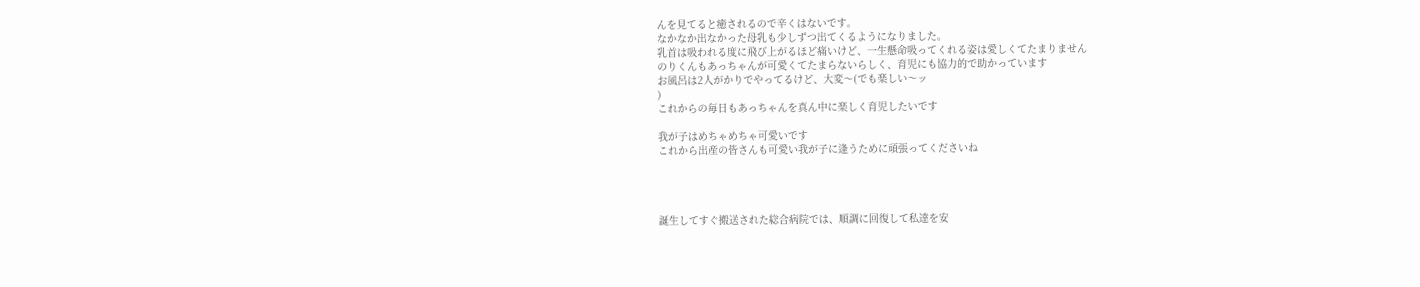んを見てると癒されるので辛くはないです。
なかなか出なかった母乳も少しずつ出てくるようになりました。
乳首は吸われる度に飛び上がるほど痛いけど、一生懸命吸ってくれる姿は愛しくてたまりません
のりくんもあっちゃんが可愛くてたまらないらしく、育児にも協力的で助かっています
お風呂は2人がかりでやってるけど、大変〜(でも楽しい〜ッ
)
これからの毎日もあっちゃんを真ん中に楽しく育児したいです

我が子はめちゃめちゃ可愛いです
これから出産の皆さんも可愛い我が子に逢うために頑張ってくださいね




誕生してすぐ搬送された総合病院では、順調に回復して私達を安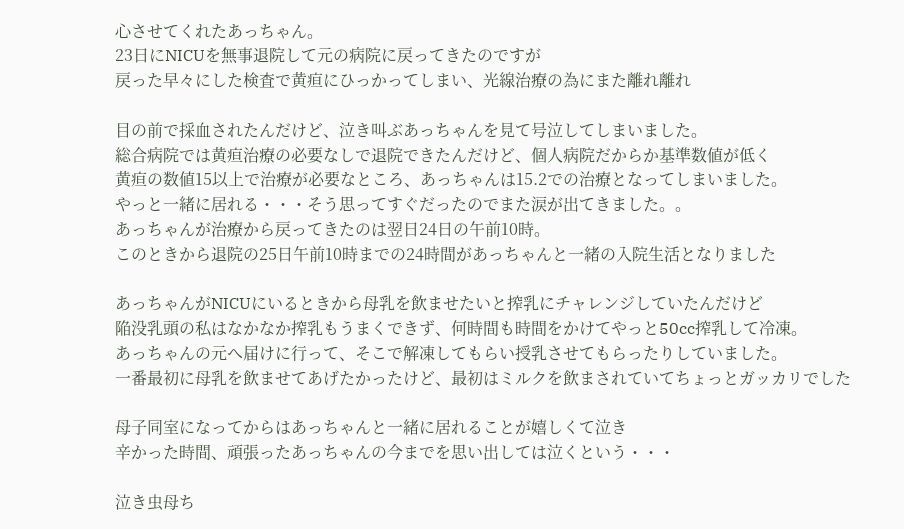心させてくれたあっちゃん。
23日にNICUを無事退院して元の病院に戻ってきたのですが
戻った早々にした検査で黄疸にひっかってしまい、光線治療の為にまた離れ離れ

目の前で採血されたんだけど、泣き叫ぶあっちゃんを見て号泣してしまいました。
総合病院では黄疸治療の必要なしで退院できたんだけど、個人病院だからか基準数値が低く
黄疸の数値15以上で治療が必要なところ、あっちゃんは15.2での治療となってしまいました。
やっと一緒に居れる・・・そう思ってすぐだったのでまた涙が出てきました。。
あっちゃんが治療から戻ってきたのは翌日24日の午前10時。
このときから退院の25日午前10時までの24時間があっちゃんと一緒の入院生活となりました

あっちゃんがNICUにいるときから母乳を飲ませたいと搾乳にチャレンジしていたんだけど
陥没乳頭の私はなかなか搾乳もうまくできず、何時間も時間をかけてやっと50cc搾乳して冷凍。
あっちゃんの元へ届けに行って、そこで解凍してもらい授乳させてもらったりしていました。
一番最初に母乳を飲ませてあげたかったけど、最初はミルクを飲まされていてちょっとガッカリでした

母子同室になってからはあっちゃんと一緒に居れることが嬉しくて泣き
辛かった時間、頑張ったあっちゃんの今までを思い出しては泣くという・・・

泣き虫母ち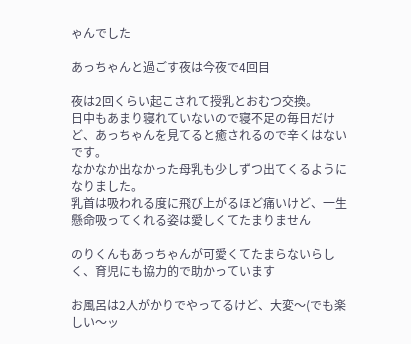ゃんでした

あっちゃんと過ごす夜は今夜で4回目

夜は2回くらい起こされて授乳とおむつ交換。
日中もあまり寝れていないので寝不足の毎日だけど、あっちゃんを見てると癒されるので辛くはないです。
なかなか出なかった母乳も少しずつ出てくるようになりました。
乳首は吸われる度に飛び上がるほど痛いけど、一生懸命吸ってくれる姿は愛しくてたまりません

のりくんもあっちゃんが可愛くてたまらないらしく、育児にも協力的で助かっています

お風呂は2人がかりでやってるけど、大変〜(でも楽しい〜ッ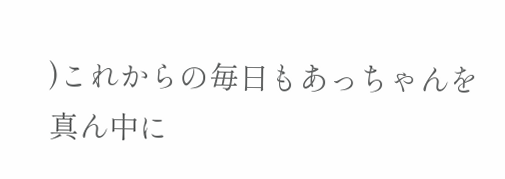)これからの毎日もあっちゃんを真ん中に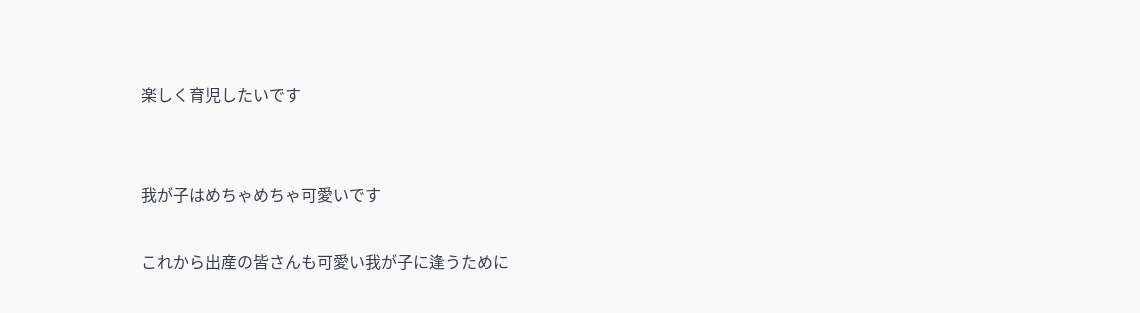楽しく育児したいです


我が子はめちゃめちゃ可愛いです

これから出産の皆さんも可愛い我が子に逢うために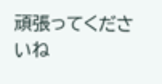頑張ってくださいね